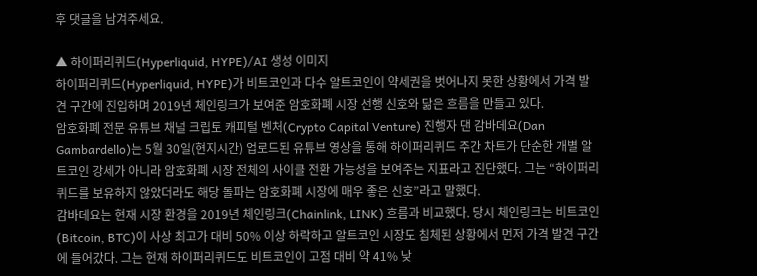후 댓글을 남겨주세요.

▲ 하이퍼리퀴드(Hyperliquid, HYPE)/AI 생성 이미지
하이퍼리퀴드(Hyperliquid, HYPE)가 비트코인과 다수 알트코인이 약세권을 벗어나지 못한 상황에서 가격 발견 구간에 진입하며 2019년 체인링크가 보여준 암호화폐 시장 선행 신호와 닮은 흐름을 만들고 있다.
암호화폐 전문 유튜브 채널 크립토 캐피털 벤처(Crypto Capital Venture) 진행자 댄 감바데요(Dan Gambardello)는 5월 30일(현지시간) 업로드된 유튜브 영상을 통해 하이퍼리퀴드 주간 차트가 단순한 개별 알트코인 강세가 아니라 암호화폐 시장 전체의 사이클 전환 가능성을 보여주는 지표라고 진단했다. 그는 “하이퍼리퀴드를 보유하지 않았더라도 해당 돌파는 암호화폐 시장에 매우 좋은 신호”라고 말했다.
감바데요는 현재 시장 환경을 2019년 체인링크(Chainlink, LINK) 흐름과 비교했다. 당시 체인링크는 비트코인(Bitcoin, BTC)이 사상 최고가 대비 50% 이상 하락하고 알트코인 시장도 침체된 상황에서 먼저 가격 발견 구간에 들어갔다. 그는 현재 하이퍼리퀴드도 비트코인이 고점 대비 약 41% 낮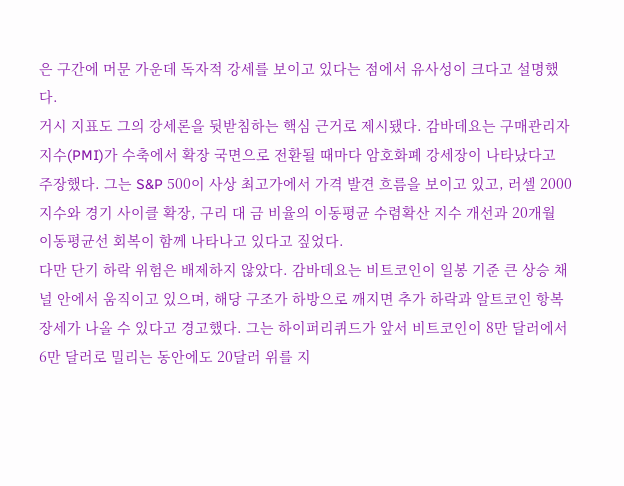은 구간에 머문 가운데 독자적 강세를 보이고 있다는 점에서 유사성이 크다고 설명했다.
거시 지표도 그의 강세론을 뒷받침하는 핵심 근거로 제시됐다. 감바데요는 구매관리자지수(PMI)가 수축에서 확장 국면으로 전환될 때마다 암호화폐 강세장이 나타났다고 주장했다. 그는 S&P 500이 사상 최고가에서 가격 발견 흐름을 보이고 있고, 러셀 2000 지수와 경기 사이클 확장, 구리 대 금 비율의 이동평균 수렴확산 지수 개선과 20개월 이동평균선 회복이 함께 나타나고 있다고 짚었다.
다만 단기 하락 위험은 배제하지 않았다. 감바데요는 비트코인이 일봉 기준 큰 상승 채널 안에서 움직이고 있으며, 해당 구조가 하방으로 깨지면 추가 하락과 알트코인 항복 장세가 나올 수 있다고 경고했다. 그는 하이퍼리퀴드가 앞서 비트코인이 8만 달러에서 6만 달러로 밀리는 동안에도 20달러 위를 지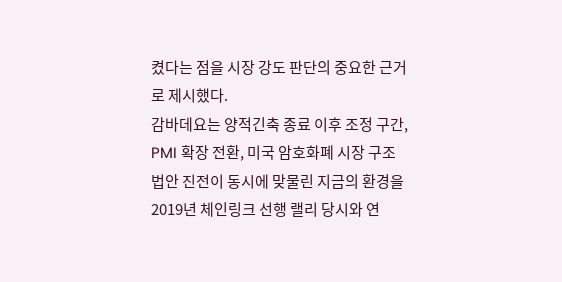켰다는 점을 시장 강도 판단의 중요한 근거로 제시했다.
감바데요는 양적긴축 종료 이후 조정 구간, PMI 확장 전환, 미국 암호화폐 시장 구조 법안 진전이 동시에 맞물린 지금의 환경을 2019년 체인링크 선행 랠리 당시와 연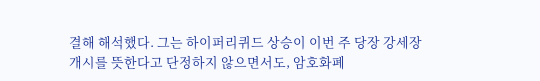결해 해석했다. 그는 하이퍼리퀴드 상승이 이번 주 당장 강세장 개시를 뜻한다고 단정하지 않으면서도, 암호화폐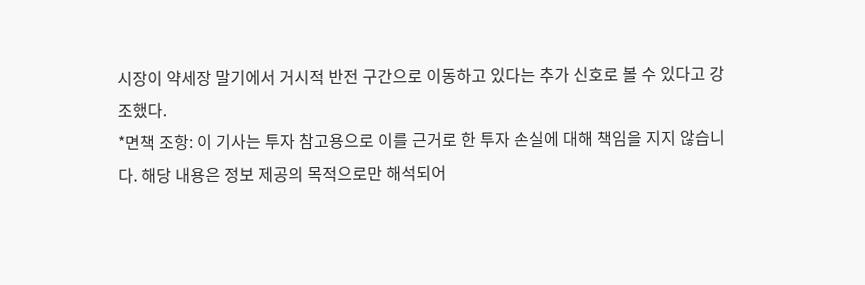시장이 약세장 말기에서 거시적 반전 구간으로 이동하고 있다는 추가 신호로 볼 수 있다고 강조했다.
*면책 조항: 이 기사는 투자 참고용으로 이를 근거로 한 투자 손실에 대해 책임을 지지 않습니다. 해당 내용은 정보 제공의 목적으로만 해석되어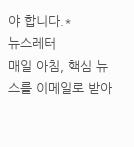야 합니다.*
뉴스레터
매일 아침, 핵심 뉴스를 이메일로 받아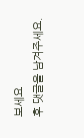보세요
후 댓글을 남겨주세요.